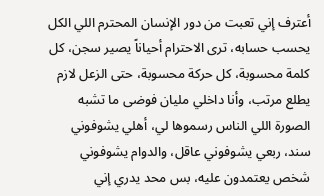أعترف إني تعبت من دور الإنسان المحترم اللي الكل يحسب حسابه، ترى الاحترام أحياناً يصير سجن، كل كلمة محسوبة، كل حركة محسوبة، حتى الزعل لازم يطلع مرتب، وأنا داخلي مليان فوضى ما تشبه الصورة اللي الناس رسموها لي، أهلي يشوفوني سند، ربعي يشوفوني عاقل، والدوام يشوفوني شخص يعتمدون عليه، بس محد يدري إني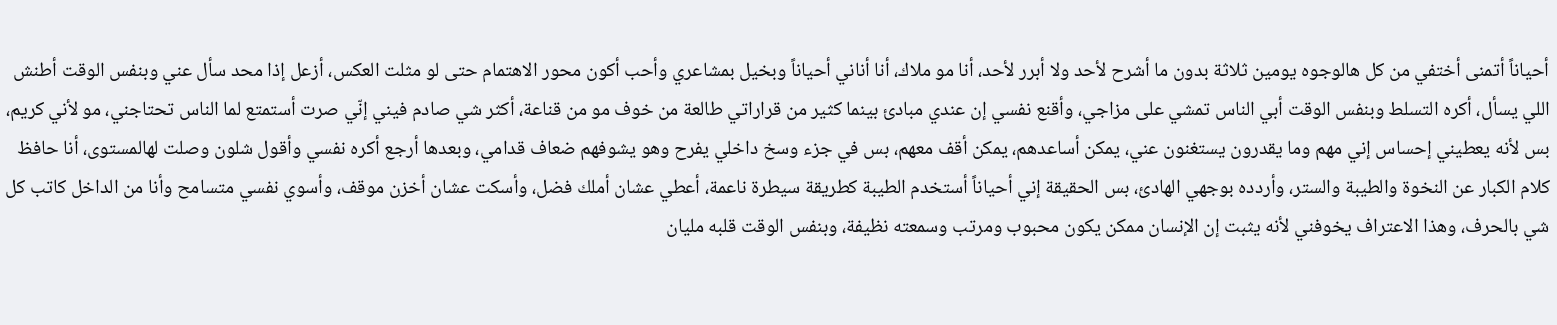أحياناً أتمنى أختفي من كل هالوجوه يومين ثلاثة بدون ما أشرح لأحد ولا أبرر لأحد، أنا مو ملاك، أنا أناني أحياناً وبخيل بمشاعري وأحب أكون محور الاهتمام حتى لو مثلت العكس، أزعل إذا محد سأل عني وبنفس الوقت أطنش اللي يسأل، أكره التسلط وبنفس الوقت أبي الناس تمشي على مزاجي، وأقنع نفسي إن عندي مبادئ بينما كثير من قراراتي طالعة من خوف مو من قناعة، أكثر شي صادم فيني إنّي صرت أستمتع لما الناس تحتاجني، مو لأني كريم، بس لأنه يعطيني إحساس إني مهم وما يقدرون يستغنون عني، يمكن أساعدهم، يمكن أقف معهم، بس في جزء وسخ داخلي يفرح وهو يشوفهم ضعاف قدامي، وبعدها أرجع أكره نفسي وأقول شلون وصلت لهالمستوى، أنا حافظ كلام الكبار عن النخوة والطيبة والستر، وأردده بوجهي الهادئ، بس الحقيقة إني أحياناً أستخدم الطيبة كطريقة سيطرة ناعمة، أعطي عشان أملك فضل، وأسكت عشان أخزن موقف، وأسوي نفسي متسامح وأنا من الداخل كاتب كل شي بالحرف، وهذا الاعتراف يخوفني لأنه يثبت إن الإنسان ممكن يكون محبوب ومرتب وسمعته نظيفة، وبنفس الوقت قلبه مليان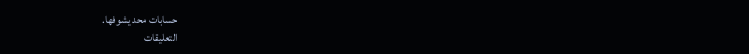حسابات محد يشوفها.
التعليقات